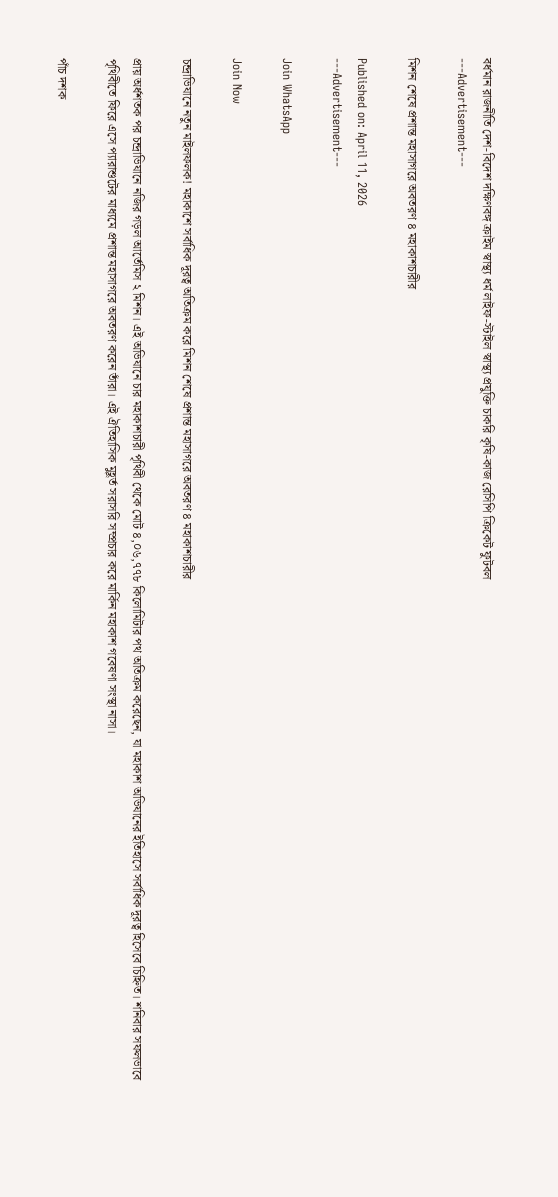বর্ধমান রাজনীতি দেশ-বিদেশ দক্ষিণবঙ্গ ক্রাইম স্বাস্থ্য ধর্ম লাইফ-স্টাইল স্বাস্থ্য প্রযুক্তি চাকরি কৃষি-কাজ রেসিপি ক্রিকেট ফুটবল
---Advertisement---

মিশন শেষে প্রশান্ত মহাসাগরে অবতরণ ৪ মহাকাশচারীর

Published on: April 11, 2026
---Advertisement---

Join WhatsApp

Join Now

চন্দ্রাভিযানে নতুন মাইলফলক! মহাকাশে সর্বাধিক দূরত্ব অতিক্রম করে মিশন শেষে প্রশান্ত মহাসাগরে অবতরণ ৪ মহাকাশচারীর

প্রায় অর্ধশতক পর চন্দ্রাভিযানে নজির গড়ল আর্তেমিস ২ মিশন। এই অভিযানে চার মহাকাশচারী পৃথিবী থেকে মোট ৪,০৬,৭৭৮ কিলোমিটার পথ অতিক্রম করেছেন, যা মহাকাশ অভিযানের ইতিহাসে সর্বাধিক দূরত্ব হিসেবে চিহ্নিত। শনিবার সফলভাবে পৃথিবীতে ফিরে এসে প্যারাশুটের মাধ্যমে প্রশান্ত মহাসাগরে অবতরণ করেন তাঁরা। এই ঐতিহাসিক মুহূর্ত সরাসরি সম্প্রচার করে মার্কিন মহাকাশ গবেষণা সংস্থা নাসা।

পাঁচ দশক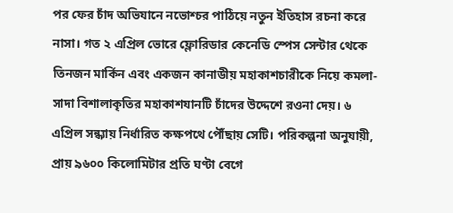পর ফের চাঁদ অভিযানে নভোশ্চর পাঠিয়ে নতুন ইতিহাস রচনা করে নাসা। গত ২ এপ্রিল ভোরে ফ্লোরিডার কেনেডি স্পেস সেন্টার থেকে তিনজন মার্কিন এবং একজন কানাডীয় মহাকাশচারীকে নিয়ে কমলা-সাদা বিশালাকৃতির মহাকাশযানটি চাঁদের উদ্দেশে রওনা দেয়। ৬ এপ্রিল সন্ধ্যায় নির্ধারিত কক্ষপথে পৌঁছায় সেটি। পরিকল্পনা অনুযায়ী, প্রায় ৯৬০০ কিলোমিটার প্রতি ঘণ্টা বেগে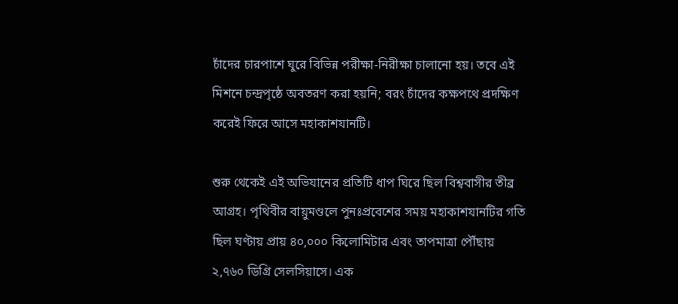চাঁদের চারপাশে ঘুরে বিভিন্ন পরীক্ষা-নিরীক্ষা চালানো হয়। তবে এই মিশনে চন্দ্রপৃষ্ঠে অবতরণ করা হয়নি; বরং চাঁদের কক্ষপথে প্রদক্ষিণ করেই ফিরে আসে মহাকাশযানটি।

শুরু থেকেই এই অভিযানের প্রতিটি ধাপ ঘিরে ছিল বিশ্ববাসীর তীব্র আগ্রহ। পৃথিবীর বায়ুমণ্ডলে পুনঃপ্রবেশের সময় মহাকাশযানটির গতি ছিল ঘণ্টায় প্রায় ৪০,০০০ কিলোমিটার এবং তাপমাত্রা পৌঁছায় ২,৭৬০ ডিগ্রি সেলসিয়াসে। এক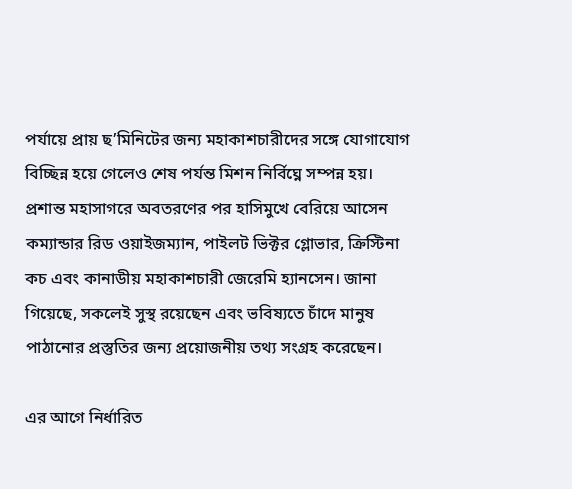পর্যায়ে প্রায় ছ’মিনিটের জন্য মহাকাশচারীদের সঙ্গে যোগাযোগ বিচ্ছিন্ন হয়ে গেলেও শেষ পর্যন্ত মিশন নির্বিঘ্নে সম্পন্ন হয়। প্রশান্ত মহাসাগরে অবতরণের পর হাসিমুখে বেরিয়ে আসেন কম্যান্ডার রিড ওয়াইজম্যান, পাইলট ভিক্টর গ্লোভার, ক্রিস্টিনা কচ এবং কানাডীয় মহাকাশচারী জেরেমি হ্যানসেন। জানা গিয়েছে, সকলেই সুস্থ রয়েছেন এবং ভবিষ্যতে চাঁদে মানুষ পাঠানোর প্রস্তুতির জন্য প্রয়োজনীয় তথ্য সংগ্রহ করেছেন।

এর আগে নির্ধারিত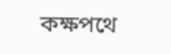কক্ষপথে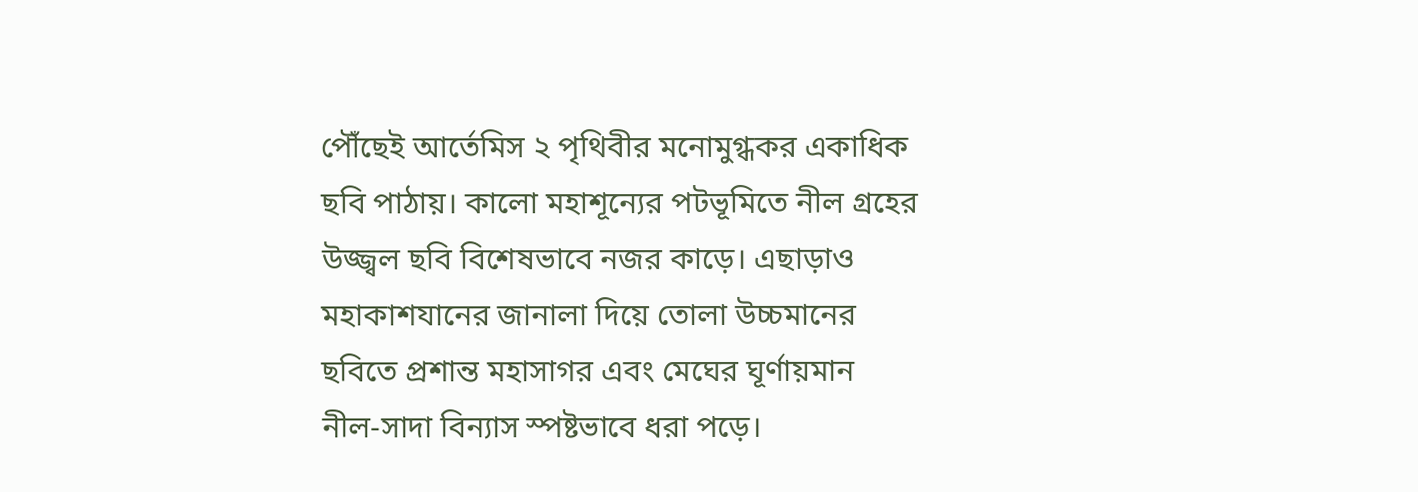পৌঁছেই আর্তেমিস ২ পৃথিবীর মনোমুগ্ধকর একাধিক ছবি পাঠায়। কালো মহাশূন্যের পটভূমিতে নীল গ্রহের উজ্জ্বল ছবি বিশেষভাবে নজর কাড়ে। এছাড়াও মহাকাশযানের জানালা দিয়ে তোলা উচ্চমানের ছবিতে প্রশান্ত মহাসাগর এবং মেঘের ঘূর্ণায়মান নীল-সাদা বিন্যাস স্পষ্টভাবে ধরা পড়ে।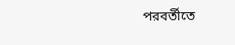পরবর্তীতে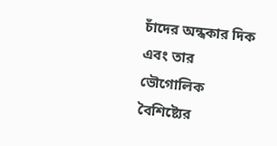চাঁদের অন্ধকার দিক এবং তার ভৌগোলিক বৈশিষ্ট্যের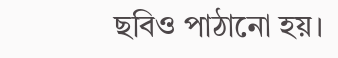ছবিও পাঠানো হয়।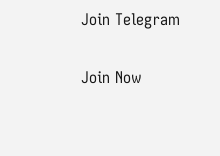Join Telegram

Join Now